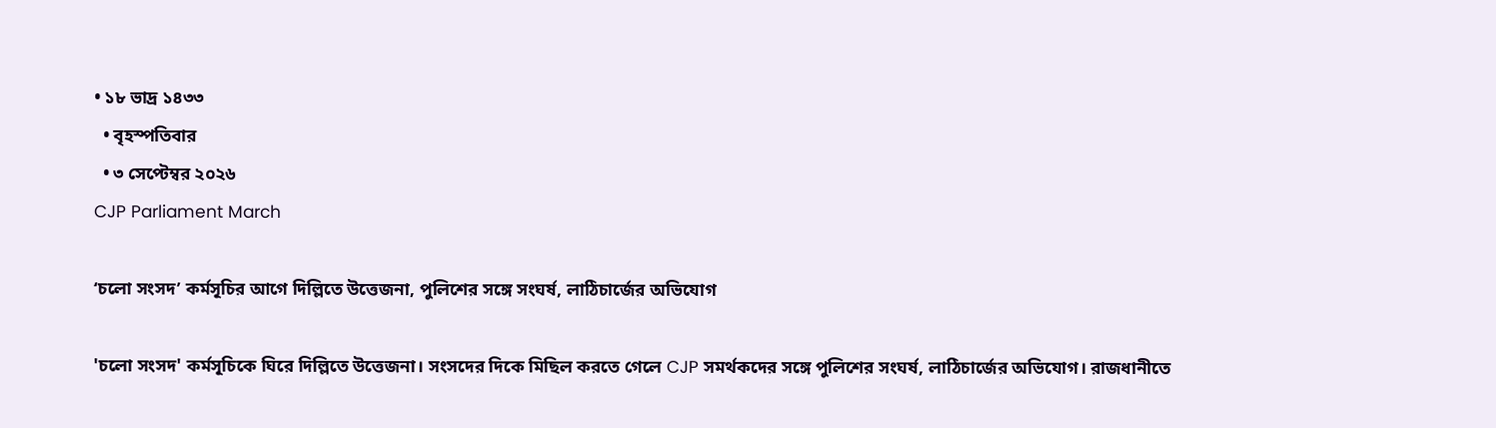• ১৮ ভাদ্র ১৪৩৩
  • বৃহস্পতিবার
  • ৩ সেপ্টেম্বর ২০২৬
CJP Parliament March

‘চলো সংসদ’ কর্মসূচির আগে দিল্লিতে উত্তেজনা, পুলিশের সঙ্গে সংঘর্ষ, লাঠিচার্জের অভিযোগ

'চলো সংসদ' কর্মসূচিকে ঘিরে দিল্লিতে উত্তেজনা। সংসদের দিকে মিছিল করতে গেলে CJP সমর্থকদের সঙ্গে পুলিশের সংঘর্ষ, লাঠিচার্জের অভিযোগ। রাজধানীতে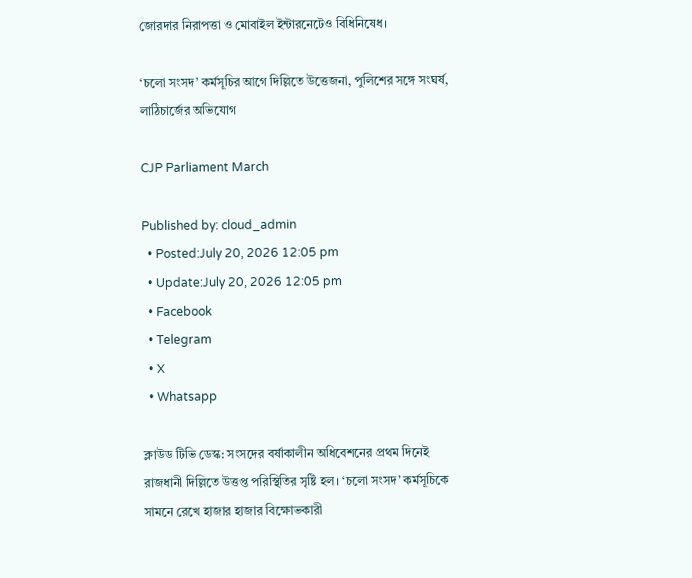জোরদার নিরাপত্তা ও মোবাইল ইন্টারনেটেও বিধিনিষেধ।

‘চলো সংসদ’ কর্মসূচির আগে দিল্লিতে উত্তেজনা, পুলিশের সঙ্গে সংঘর্ষ, লাঠিচার্জের অভিযোগ

CJP Parliament March

Published by: cloud_admin
  • Posted:July 20, 2026 12:05 pm
  • Update:July 20, 2026 12:05 pm
  • Facebook
  • Telegram
  • X
  • Whatsapp

ক্লাউড টিভি ডেস্ক: সংসদের বর্ষাকালীন অধিবেশনের প্রথম দিনেই রাজধানী দিল্লিতে উত্তপ্ত পরিস্থিতির সৃষ্টি হল। ‘চলো সংসদ’ কর্মসূচিকে সামনে রেখে হাজার হাজার বিক্ষোভকারী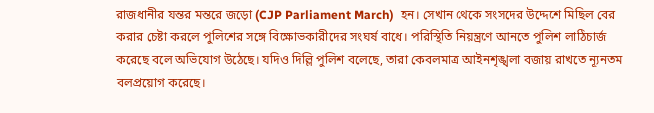রাজধানীর যন্তর মন্তরে জড়ো (CJP Parliament March)  হন। সেখান থেকে সংসদের উদ্দেশে মিছিল বের করার চেষ্টা করলে পুলিশের সঙ্গে বিক্ষোভকারীদের সংঘর্ষ বাধে। পরিস্থিতি নিয়ন্ত্রণে আনতে পুলিশ লাঠিচার্জ করেছে বলে অভিযোগ উঠেছে। যদিও দিল্লি পুলিশ বলেছে, তারা কেবলমাত্র আইনশৃঙ্খলা বজায় রাখতে ন্যূনতম বলপ্রয়োগ করেছে।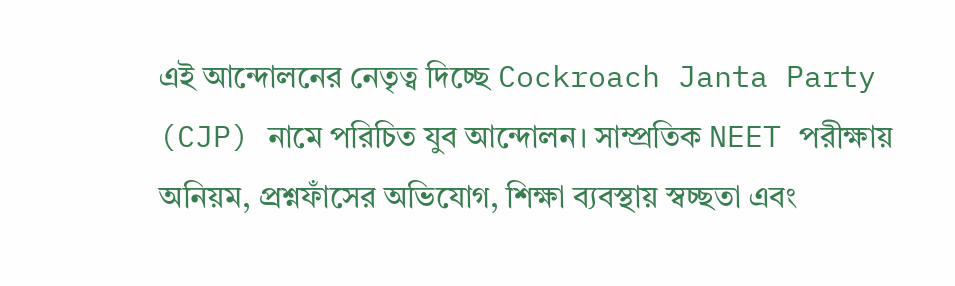এই আন্দোলনের নেতৃত্ব দিচ্ছে Cockroach Janta Party (CJP) নামে পরিচিত যুব আন্দোলন। সাম্প্রতিক NEET পরীক্ষায় অনিয়ম, প্রশ্নফাঁসের অভিযোগ, শিক্ষা ব্যবস্থায় স্বচ্ছতা এবং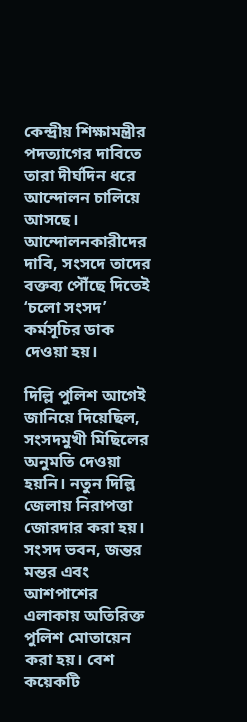কেন্দ্রীয় শিক্ষামন্ত্রীর পদত্যাগের দাবিতে তারা দীর্ঘদিন ধরে আন্দোলন চালিয়ে আসছে। আন্দোলনকারীদের দাবি, সংসদে তাদের বক্তব্য পৌঁছে দিতেই ‘চলো সংসদ’ কর্মসূচির ডাক দেওয়া হয়।

দিল্লি পুলিশ আগেই জানিয়ে দিয়েছিল, সংসদমুখী মিছিলের অনুমতি দেওয়া হয়নি। নতুন দিল্লি জেলায় নিরাপত্তা জোরদার করা হয়। সংসদ ভবন, জন্তর মন্তর এবং আশপাশের এলাকায় অতিরিক্ত পুলিশ মোতায়েন করা হয়। বেশ কয়েকটি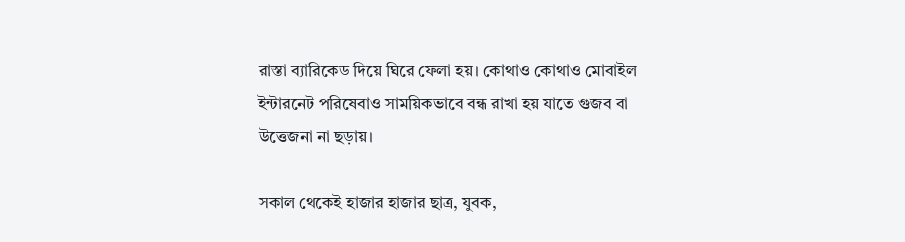রাস্তা ব্যারিকেড দিয়ে ঘিরে ফেলা হয়। কোথাও কোথাও মোবাইল ইন্টারনেট পরিষেবাও সাময়িকভাবে বন্ধ রাখা হয় যাতে গুজব বা উত্তেজনা না ছড়ায়।

সকাল থেকেই হাজার হাজার ছাত্র, যুবক,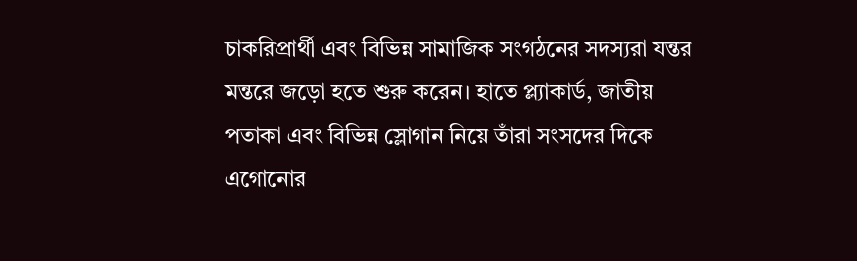চাকরিপ্রার্থী এবং বিভিন্ন সামাজিক সংগঠনের সদস্যরা যন্তর মন্তরে জড়ো হতে শুরু করেন। হাতে প্ল্যাকার্ড, জাতীয় পতাকা এবং বিভিন্ন স্লোগান নিয়ে তাঁরা সংসদের দিকে এগোনোর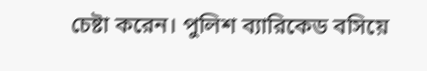চেষ্টা করেন। পুলিশ ব্যারিকেড বসিয়ে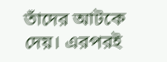তাঁদের আটকে দেয়। এরপরই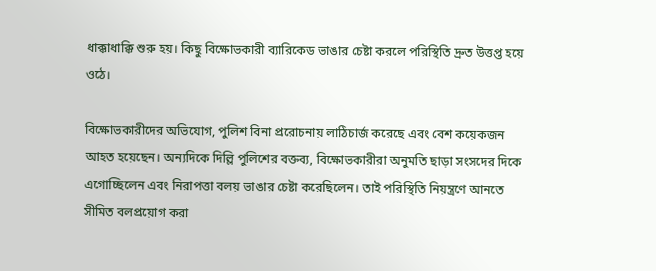ধাক্কাধাক্কি শুরু হয়। কিছু বিক্ষোভকারী ব্যারিকেড ভাঙার চেষ্টা করলে পরিস্থিতি দ্রুত উত্তপ্ত হয়ে ওঠে।

বিক্ষোভকারীদের অভিযোগ, পুলিশ বিনা প্ররোচনায় লাঠিচার্জ করেছে এবং বেশ কয়েকজন আহত হয়েছেন। অন্যদিকে দিল্লি পুলিশের বক্তব্য, বিক্ষোভকারীরা অনুমতি ছাড়া সংসদের দিকে এগোচ্ছিলেন এবং নিরাপত্তা বলয় ভাঙার চেষ্টা করেছিলেন। তাই পরিস্থিতি নিয়ন্ত্রণে আনতে সীমিত বলপ্রয়োগ করা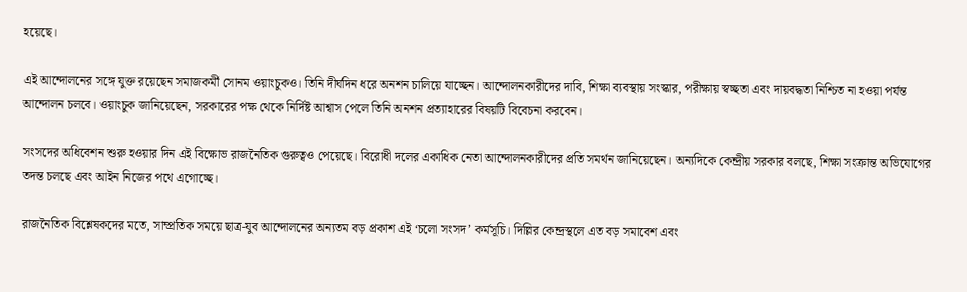হয়েছে।

এই আন্দোলনের সঙ্গে যুক্ত রয়েছেন সমাজকর্মী সোনম ওয়াংচুকও। তিনি দীর্ঘদিন ধরে অনশন চালিয়ে যাচ্ছেন। আন্দোলনকারীদের দাবি, শিক্ষা ব্যবস্থায় সংস্কার, পরীক্ষায় স্বচ্ছতা এবং দায়বদ্ধতা নিশ্চিত না হওয়া পর্যন্ত আন্দোলন চলবে। ওয়াংচুক জানিয়েছেন, সরকারের পক্ষ থেকে নির্দিষ্ট আশ্বাস পেলে তিনি অনশন প্রত্যাহারের বিষয়টি বিবেচনা করবেন।

সংসদের অধিবেশন শুরু হওয়ার দিন এই বিক্ষোভ রাজনৈতিক গুরুত্বও পেয়েছে। বিরোধী দলের একাধিক নেতা আন্দোলনকারীদের প্রতি সমর্থন জানিয়েছেন। অন্যদিকে কেন্দ্রীয় সরকার বলছে, শিক্ষা সংক্রান্ত অভিযোগের তদন্ত চলছে এবং আইন নিজের পথে এগোচ্ছে।

রাজনৈতিক বিশ্লেষকদের মতে, সাম্প্রতিক সময়ে ছাত্র-যুব আন্দোলনের অন্যতম বড় প্রকাশ এই ‘চলো সংসদ’ কর্মসূচি। দিল্লির কেন্দ্রস্থলে এত বড় সমাবেশ এবং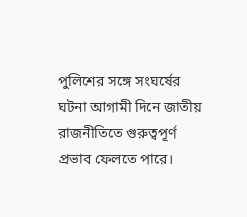পুলিশের সঙ্গে সংঘর্ষের ঘটনা আগামী দিনে জাতীয় রাজনীতিতে গুরুত্বপূর্ণ প্রভাব ফেলতে পারে।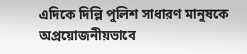এদিকে দিল্লি পুলিশ সাধারণ মানুষকে অপ্রয়োজনীয়ভাবে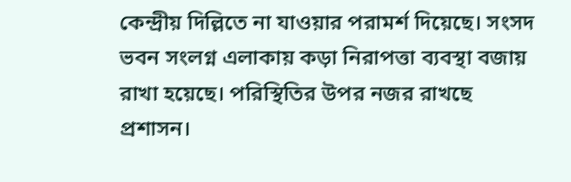কেন্দ্রীয় দিল্লিতে না যাওয়ার পরামর্শ দিয়েছে। সংসদ ভবন সংলগ্ন এলাকায় কড়া নিরাপত্তা ব্যবস্থা বজায় রাখা হয়েছে। পরিস্থিতির উপর নজর রাখছে প্রশাসন।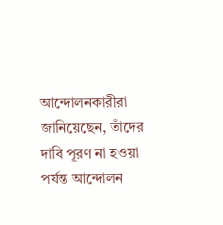আন্দোলনকারীরা জানিয়েছেন, তাঁদের দাবি পূরণ না হওয়া পর্যন্ত আন্দোলন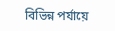বিভিন্ন পর্যায়ে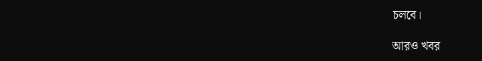চলবে।

আরও খবর